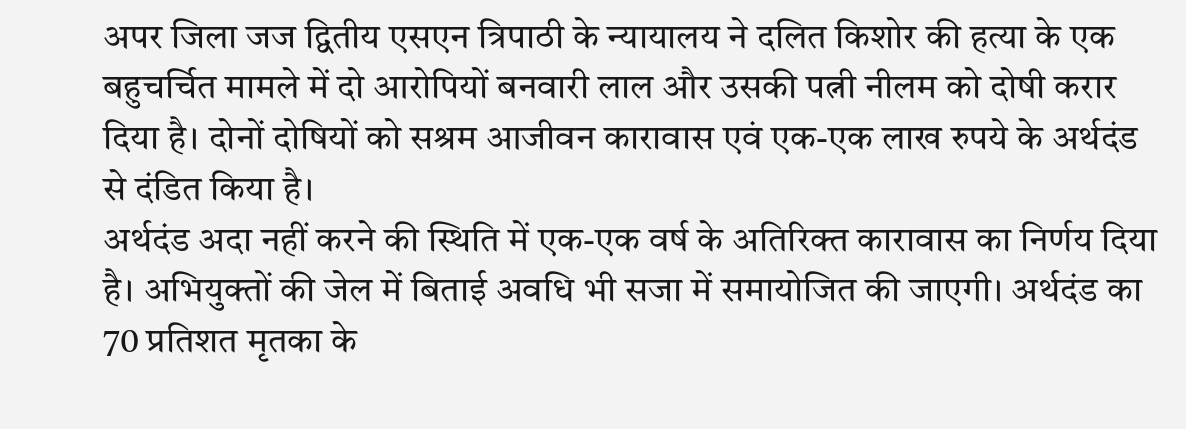अपर जिला जज द्वितीय एसएन त्रिपाठी के न्यायालय ने दलित किशोर की हत्या के एक बहुचर्चित मामले में दो आरोपियों बनवारी लाल और उसकी पत्नी नीलम को दोषी करार दिया है। दोनों दोषियों को सश्रम आजीवन कारावास एवं एक-एक लाख रुपये के अर्थदंड से दंडित किया है।
अर्थदंड अदा नहीं करने की स्थिति में एक-एक वर्ष के अतिरिक्त कारावास का निर्णय दिया है। अभियुक्तों की जेल में बिताई अवधि भी सजा में समायोजित की जाएगी। अर्थदंड का 70 प्रतिशत मृतका के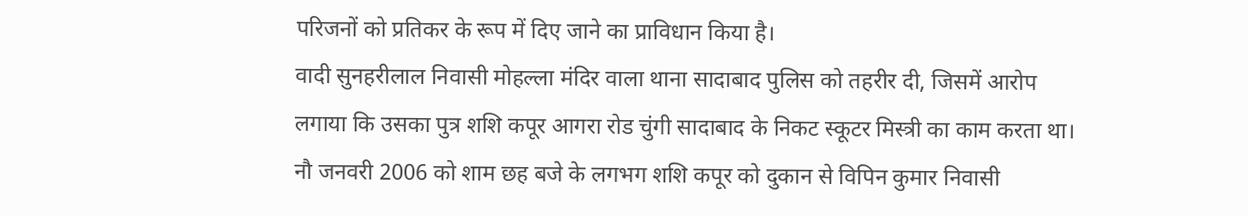परिजनों को प्रतिकर के रूप में दिए जाने का प्राविधान किया है।
वादी सुनहरीलाल निवासी मोहल्ला मंदिर वाला थाना सादाबाद पुलिस को तहरीर दी, जिसमें आरोप लगाया कि उसका पुत्र शशि कपूर आगरा रोड चुंगी सादाबाद के निकट स्कूटर मिस्त्री का काम करता था। नौ जनवरी 2006 को शाम छह बजे के लगभग शशि कपूर को दुकान से विपिन कुमार निवासी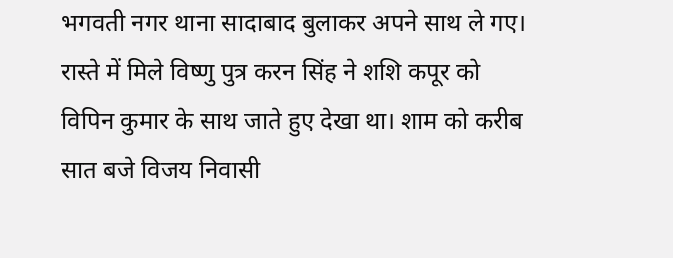भगवती नगर थाना सादाबाद बुलाकर अपने साथ ले गए। रास्ते में मिले विष्णु पुत्र करन सिंह ने शशि कपूर को विपिन कुमार के साथ जाते हुए देखा था। शाम को करीब सात बजे विजय निवासी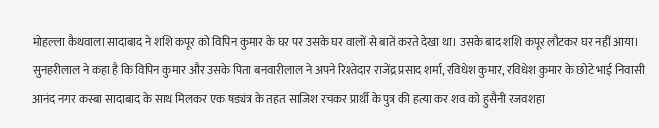मोहल्ला कैथवाला सादाबाद ने शशि कपूर को विपिन कुमार के घर पर उसके घर वालों से बातें करते देखा था। उसके बाद शशि कपूर लौटकर घर नहीं आया।
सुनहरीलाल ने कहा है कि विपिन कुमार और उसके पिता बनवारीलाल ने अपने रिश्तेदार राजेंद्र प्रसाद शर्मा, रविधेश कुमार, रविधेश कुमार के छोटे भाई निवासी आनंद नगर कस्बा सादाबाद के साथ मिलकर एक षड्यंत्र के तहत साजिश रचकर प्रार्थी के पुत्र की हत्या कर शव को हुसैनी रजवशहा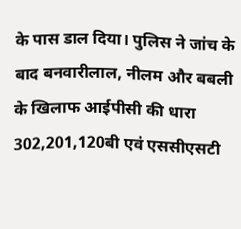के पास डाल दिया। पुलिस ने जांच के बाद बनवारीलाल, नीलम और बबली के खिलाफ आईपीसी की धारा 302,201,120बी एवं एससीएसटी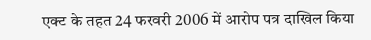एक्ट के तहत 24 फरवरी 2006 में आरोप पत्र दाखिल किया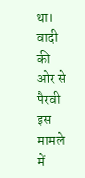था। वादी की ओर से पैरवी इस मामले में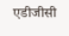एडीजीसी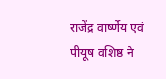राजेंद्र वार्ष्णेय एवं पीयूष वशिष्ठ ने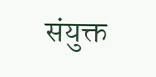संयुक्त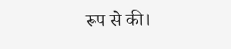रूप से की।